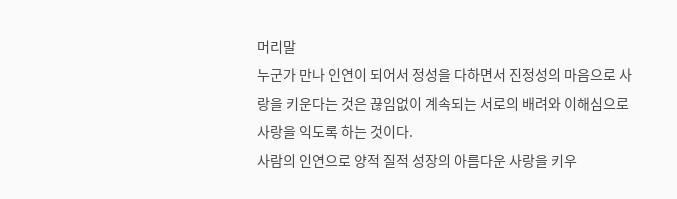머리말
누군가 만나 인연이 되어서 정성을 다하면서 진정성의 마음으로 사랑을 키운다는 것은 끊임없이 계속되는 서로의 배려와 이해심으로 사랑을 익도록 하는 것이다.
사람의 인연으로 양적 질적 성장의 아름다운 사랑을 키우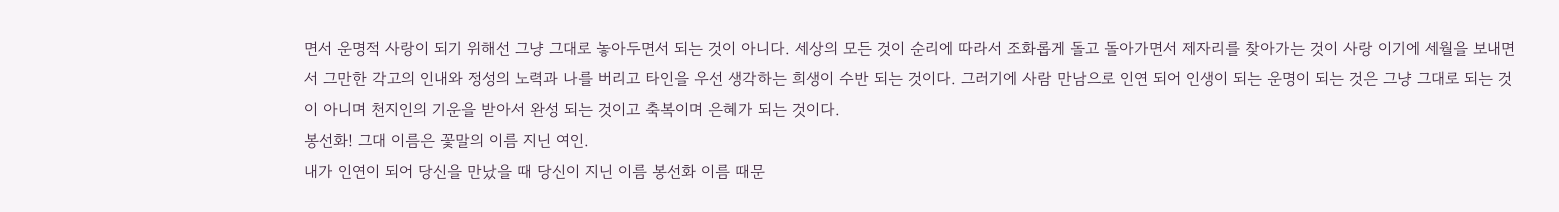면서 운명적 사랑이 되기 위해선 그냥 그대로 놓아두면서 되는 것이 아니다. 세상의 모든 것이 순리에 따라서 조화롭게 돌고 돌아가면서 제자리를 찾아가는 것이 사랑 이기에 세월을 보내면서 그만한 각고의 인내와 정성의 노력과 나를 버리고 타인을 우선 생각하는 희생이 수반 되는 것이다. 그러기에 사람 만남으로 인연 되어 인생이 되는 운명이 되는 것은 그냥 그대로 되는 것이 아니며 천지인의 기운을 받아서 완성 되는 것이고 축복이며 은혜가 되는 것이다.
봉선화! 그대 이름은 꽃말의 이름 지닌 여인.
내가 인연이 되어 당신을 만났을 때 당신이 지닌 이름 봉선화 이름 때문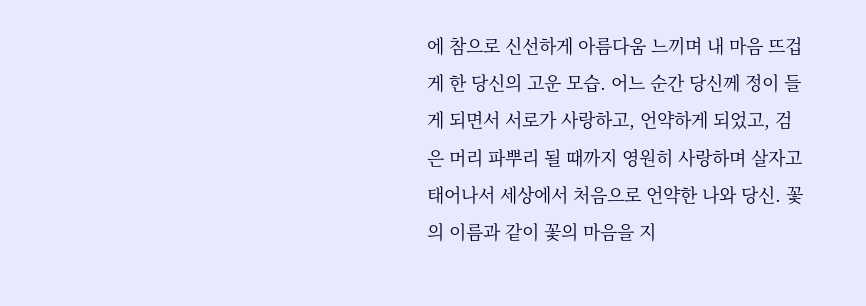에 참으로 신선하게 아름다움 느끼며 내 마음 뜨겁게 한 당신의 고운 모습. 어느 순간 당신께 정이 들게 되면서 서로가 사랑하고, 언약하게 되었고, 검은 머리 파뿌리 될 때까지 영원히 사랑하며 살자고 태어나서 세상에서 처음으로 언약한 나와 당신. 꽃의 이름과 같이 꽃의 마음을 지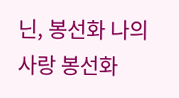닌, 봉선화 나의 사랑 봉선화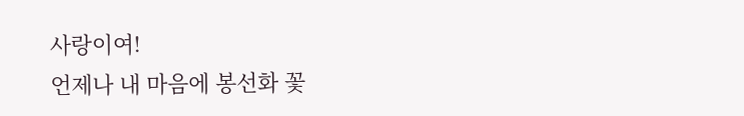사랑이여!
언제나 내 마음에 봉선화 꽃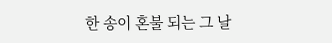한 송이 혼불 되는 그 날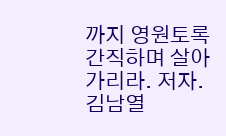까지 영원토록 간직하며 살아가리라. 저자.김남열